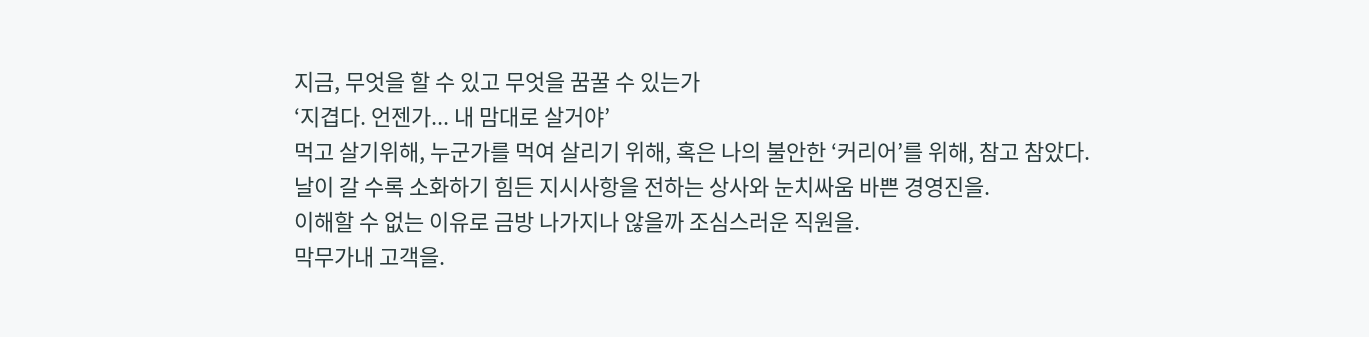지금, 무엇을 할 수 있고 무엇을 꿈꿀 수 있는가
‘지겹다. 언젠가... 내 맘대로 살거야’
먹고 살기위해, 누군가를 먹여 살리기 위해, 혹은 나의 불안한 ‘커리어’를 위해, 참고 참았다.
날이 갈 수록 소화하기 힘든 지시사항을 전하는 상사와 눈치싸움 바쁜 경영진을.
이해할 수 없는 이유로 금방 나가지나 않을까 조심스러운 직원을.
막무가내 고객을.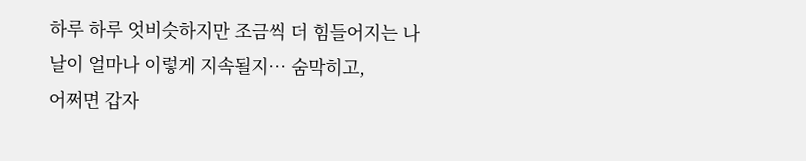하루 하루 엇비슷하지만 조금씩 더 힘들어지는 나날이 얼마나 이렇게 지속될지… 숨막히고,
어쩌면 갑자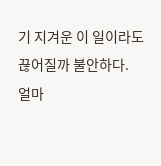기 지겨운 이 일이라도 끊어질까 불안하다.
얼마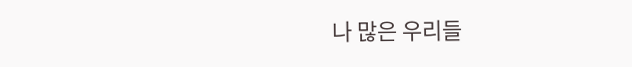나 많은 우리들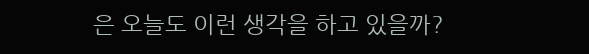은 오늘도 이런 생각을 하고 있을까?